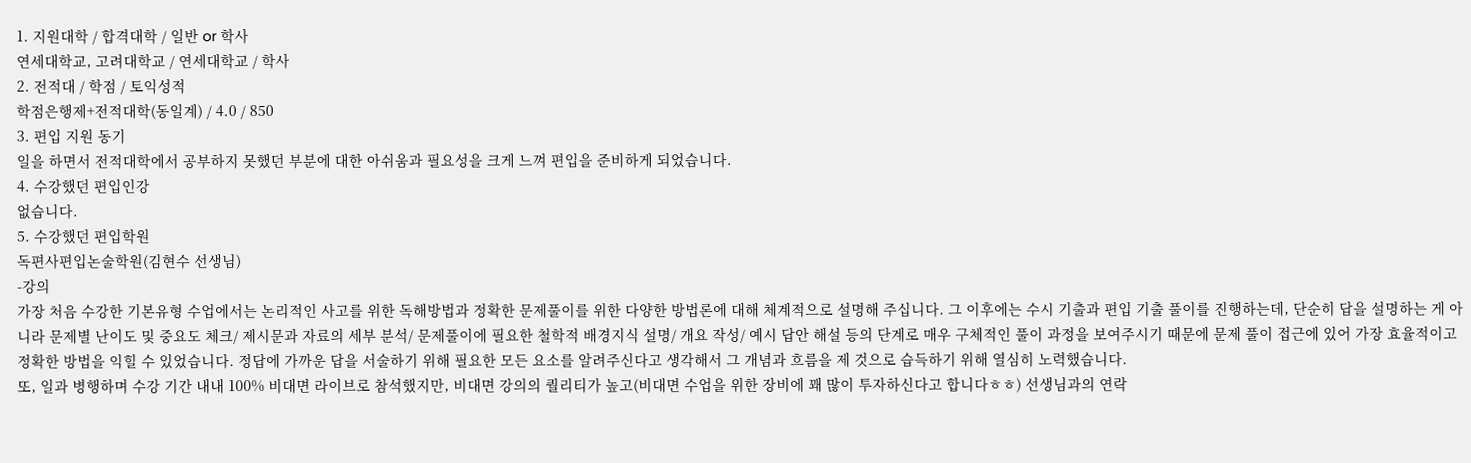1. 지원대학 / 합격대학 / 일반 or 학사
연세대학교, 고려대학교 / 연세대학교 / 학사
2. 전적대 / 학점 / 토익성적
학점은행제+전적대학(동일계) / 4.0 / 850
3. 편입 지원 동기
일을 하면서 전적대학에서 공부하지 못했던 부분에 대한 아쉬움과 필요성을 크게 느껴 편입을 준비하게 되었습니다.
4. 수강했던 편입인강
없습니다.
5. 수강했던 편입학원
독편사편입논술학원(김현수 선생님)
-강의
가장 처음 수강한 기본유형 수업에서는 논리적인 사고를 위한 독해방법과 정확한 문제풀이를 위한 다양한 방법론에 대해 체계적으로 설명해 주십니다. 그 이후에는 수시 기출과 편입 기출 풀이를 진행하는데, 단순히 답을 설명하는 게 아니라 문제별 난이도 및 중요도 체크/ 제시문과 자료의 세부 분석/ 문제풀이에 필요한 철학적 배경지식 설명/ 개요 작성/ 예시 답안 해설 등의 단계로 매우 구체적인 풀이 과정을 보여주시기 때문에 문제 풀이 접근에 있어 가장 효율적이고 정확한 방법을 익힐 수 있었습니다. 정답에 가까운 답을 서술하기 위해 필요한 모든 요소를 알려주신다고 생각해서 그 개념과 흐름을 제 것으로 습득하기 위해 열심히 노력했습니다.
또, 일과 병행하며 수강 기간 내내 100% 비대면 라이브로 참석했지만, 비대면 강의의 퀄리티가 높고(비대면 수업을 위한 장비에 꽤 많이 투자하신다고 합니다ㅎㅎ) 선생님과의 연락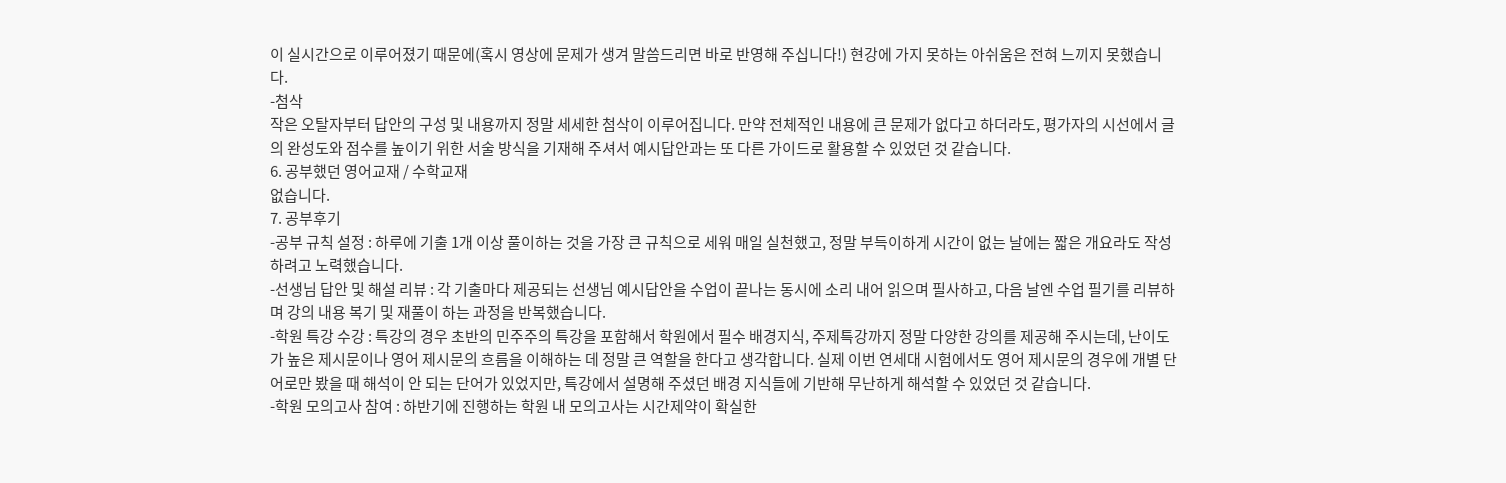이 실시간으로 이루어졌기 때문에(혹시 영상에 문제가 생겨 말씀드리면 바로 반영해 주십니다!) 현강에 가지 못하는 아쉬움은 전혀 느끼지 못했습니다.
-첨삭
작은 오탈자부터 답안의 구성 및 내용까지 정말 세세한 첨삭이 이루어집니다. 만약 전체적인 내용에 큰 문제가 없다고 하더라도, 평가자의 시선에서 글의 완성도와 점수를 높이기 위한 서술 방식을 기재해 주셔서 예시답안과는 또 다른 가이드로 활용할 수 있었던 것 같습니다.
6. 공부했던 영어교재 / 수학교재
없습니다.
7. 공부후기
-공부 규칙 설정 : 하루에 기출 1개 이상 풀이하는 것을 가장 큰 규칙으로 세워 매일 실천했고, 정말 부득이하게 시간이 없는 날에는 짧은 개요라도 작성하려고 노력했습니다.
-선생님 답안 및 해설 리뷰 : 각 기출마다 제공되는 선생님 예시답안을 수업이 끝나는 동시에 소리 내어 읽으며 필사하고, 다음 날엔 수업 필기를 리뷰하며 강의 내용 복기 및 재풀이 하는 과정을 반복했습니다.
-학원 특강 수강 : 특강의 경우 초반의 민주주의 특강을 포함해서 학원에서 필수 배경지식, 주제특강까지 정말 다양한 강의를 제공해 주시는데, 난이도가 높은 제시문이나 영어 제시문의 흐름을 이해하는 데 정말 큰 역할을 한다고 생각합니다. 실제 이번 연세대 시험에서도 영어 제시문의 경우에 개별 단어로만 봤을 때 해석이 안 되는 단어가 있었지만, 특강에서 설명해 주셨던 배경 지식들에 기반해 무난하게 해석할 수 있었던 것 같습니다.
-학원 모의고사 참여 : 하반기에 진행하는 학원 내 모의고사는 시간제약이 확실한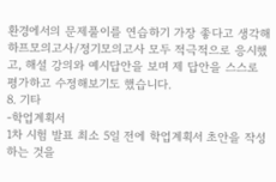환경에서의 문제풀이를 연습하기 가장 좋다고 생각해 하프모의고사/정기모의고사 모두 적극적으로 응시했고, 해설 강의와 예시답안을 보며 제 답안을 스스로 평가하고 수정해보기도 했습니다.
8. 기타
-학업계획서
1차 시험 발표 최소 5일 전에 학업계획서 초안을 작성하는 것을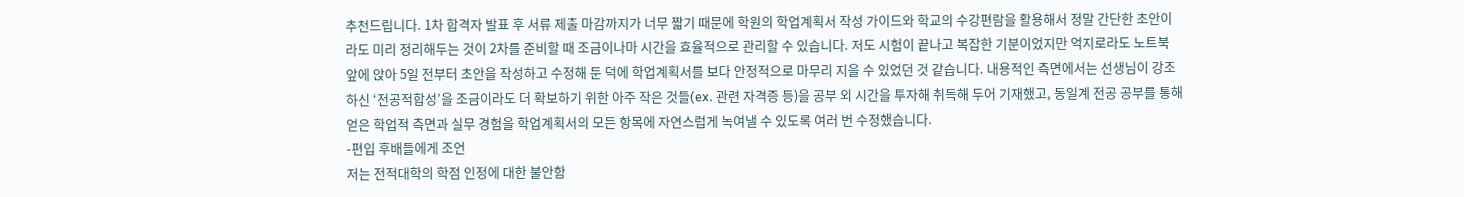추천드립니다. 1차 합격자 발표 후 서류 제출 마감까지가 너무 짧기 때문에 학원의 학업계획서 작성 가이드와 학교의 수강편람을 활용해서 정말 간단한 초안이라도 미리 정리해두는 것이 2차를 준비할 때 조금이나마 시간을 효율적으로 관리할 수 있습니다. 저도 시험이 끝나고 복잡한 기분이었지만 억지로라도 노트북 앞에 앉아 5일 전부터 초안을 작성하고 수정해 둔 덕에 학업계획서를 보다 안정적으로 마무리 지을 수 있었던 것 같습니다. 내용적인 측면에서는 선생님이 강조하신 ‘전공적합성’을 조금이라도 더 확보하기 위한 아주 작은 것들(ex. 관련 자격증 등)을 공부 외 시간을 투자해 취득해 두어 기재했고, 동일계 전공 공부를 통해 얻은 학업적 측면과 실무 경험을 학업계획서의 모든 항목에 자연스럽게 녹여낼 수 있도록 여러 번 수정했습니다.
-편입 후배들에게 조언
저는 전적대학의 학점 인정에 대한 불안함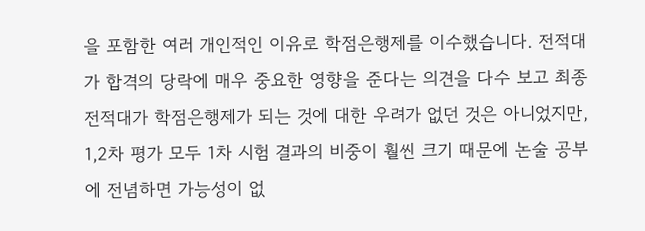을 포함한 여러 개인적인 이유로 학점은행제를 이수했습니다. 전적대가 합격의 당락에 매우 중요한 영향을 준다는 의견을 다수 보고 최종 전적대가 학점은행제가 되는 것에 대한 우려가 없던 것은 아니었지만, 1,2차 평가 모두 1차 시험 결과의 비중이 훨씬 크기 때문에 논술 공부에 전념하면 가능성이 없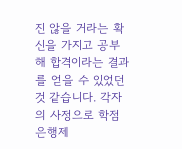진 않을 거라는 확신을 가지고 공부해 합격이라는 결과를 얻을 수 있었던 것 같습니다. 각자의 사정으로 학점은행제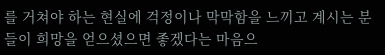를 거쳐야 하는 현실에 걱정이나 막막함을 느끼고 계시는 분들이 희망을 얻으셨으면 좋겠다는 마음으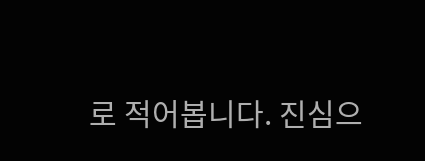로 적어봅니다. 진심으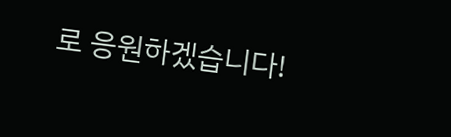로 응원하겠습니다!